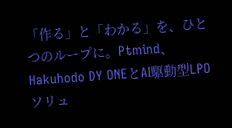「作る」と「わかる」を、ひとつのループに。Ptmind、Hakuhodo DY ONEとAI駆動型LPOソリュ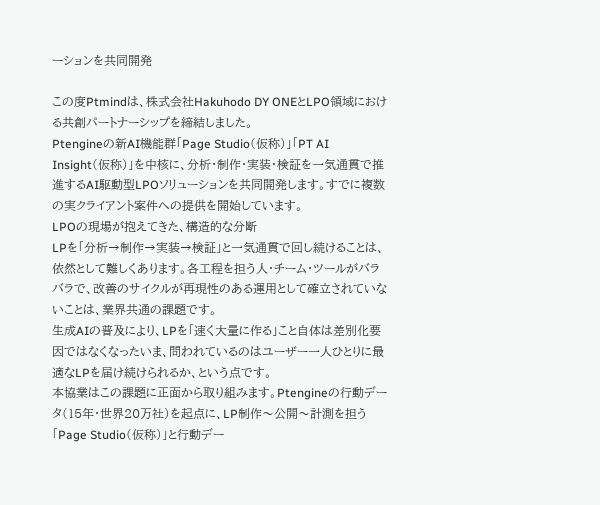ーションを共同開発

この度Ptmindは、株式会社Hakuhodo DY ONEとLPO領域における共創パートナーシップを締結しました。
Ptengineの新AI機能群「Page Studio(仮称)」「PT AI Insight(仮称)」を中核に、分析・制作・実装・検証を一気通貫で推進するAI駆動型LPOソリューションを共同開発します。すでに複数の実クライアント案件への提供を開始しています。
LPOの現場が抱えてきた、構造的な分断
LPを「分析→制作→実装→検証」と一気通貫で回し続けることは、依然として難しくあります。各工程を担う人・チーム・ツールがバラバラで、改善のサイクルが再現性のある運用として確立されていないことは、業界共通の課題です。
生成AIの普及により、LPを「速く大量に作る」こと自体は差別化要因ではなくなったいま、問われているのはユーザー一人ひとりに最適なLPを届け続けられるか、という点です。
本協業はこの課題に正面から取り組みます。Ptengineの行動データ(15年・世界20万社)を起点に、LP制作〜公開〜計測を担う「Page Studio(仮称)」と行動デー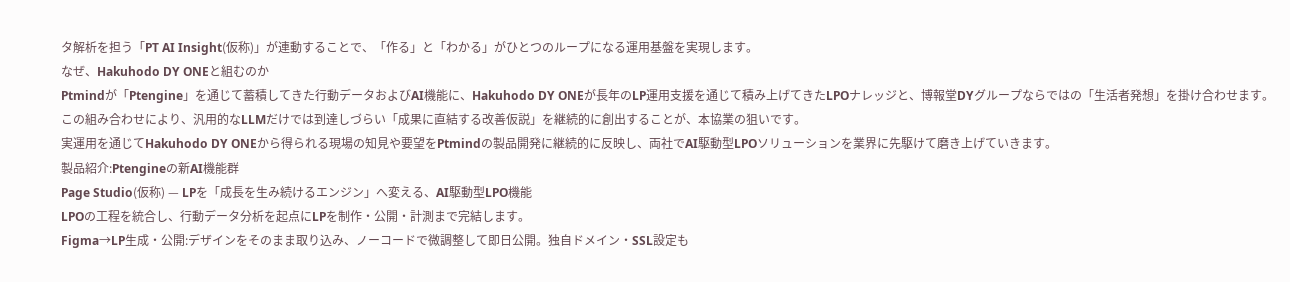タ解析を担う「PT AI Insight(仮称)」が連動することで、「作る」と「わかる」がひとつのループになる運用基盤を実現します。
なぜ、Hakuhodo DY ONEと組むのか
Ptmindが「Ptengine」を通じて蓄積してきた行動データおよびAI機能に、Hakuhodo DY ONEが長年のLP運用支援を通じて積み上げてきたLPOナレッジと、博報堂DYグループならではの「生活者発想」を掛け合わせます。
この組み合わせにより、汎用的なLLMだけでは到達しづらい「成果に直結する改善仮説」を継続的に創出することが、本協業の狙いです。
実運用を通じてHakuhodo DY ONEから得られる現場の知見や要望をPtmindの製品開発に継続的に反映し、両社でAI駆動型LPOソリューションを業界に先駆けて磨き上げていきます。
製品紹介:Ptengineの新AI機能群
Page Studio(仮称) — LPを「成長を生み続けるエンジン」へ変える、AI駆動型LPO機能
LPOの工程を統合し、行動データ分析を起点にLPを制作・公開・計測まで完結します。
Figma→LP生成・公開:デザインをそのまま取り込み、ノーコードで微調整して即日公開。独自ドメイン・SSL設定も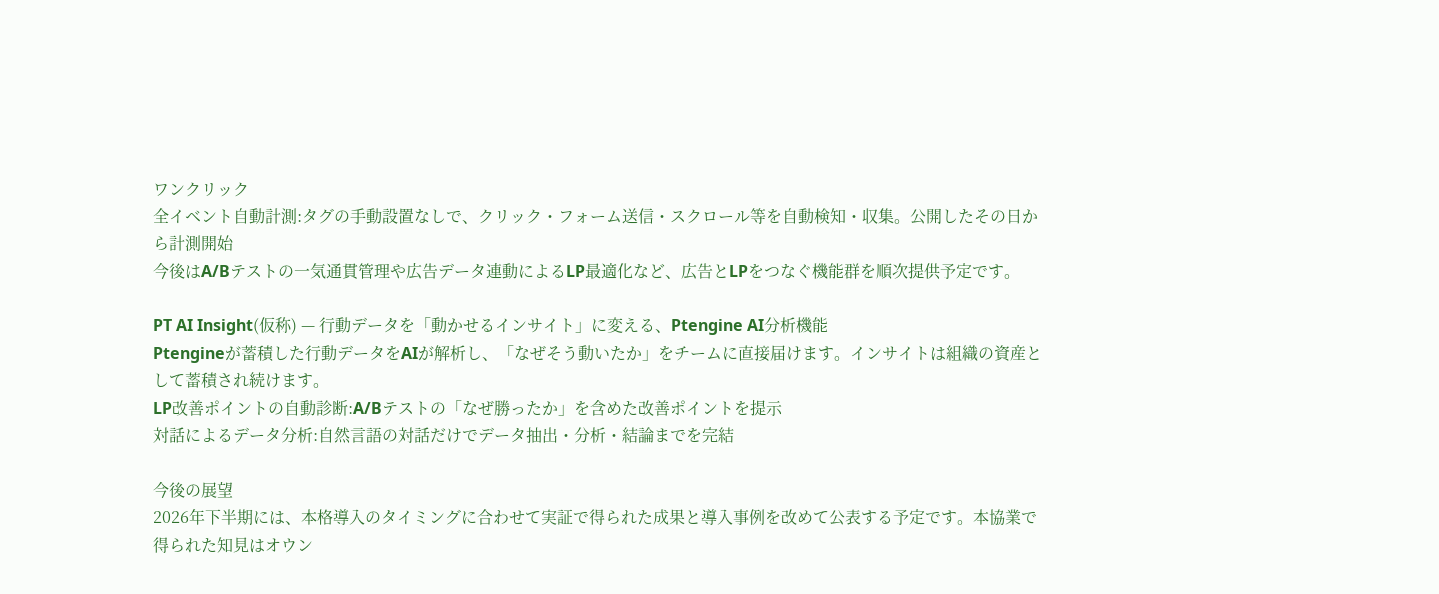ワンクリック
全イベント自動計測:タグの手動設置なしで、クリック・フォーム送信・スクロール等を自動検知・収集。公開したその日から計測開始
今後はA/Bテストの一気通貫管理や広告データ連動によるLP最適化など、広告とLPをつなぐ機能群を順次提供予定です。

PT AI Insight(仮称) — 行動データを「動かせるインサイト」に変える、Ptengine AI分析機能
Ptengineが蓄積した行動データをAIが解析し、「なぜそう動いたか」をチームに直接届けます。インサイトは組織の資産として蓄積され続けます。
LP改善ポイントの自動診断:A/Bテストの「なぜ勝ったか」を含めた改善ポイントを提示
対話によるデータ分析:自然言語の対話だけでデータ抽出・分析・結論までを完結

今後の展望
2026年下半期には、本格導入のタイミングに合わせて実証で得られた成果と導入事例を改めて公表する予定です。本協業で得られた知見はオウン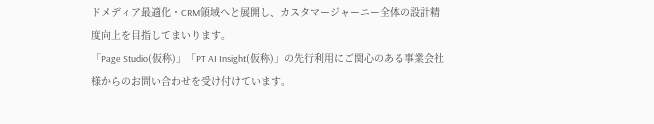ドメディア最適化・CRM領域へと展開し、カスタマージャーニー全体の設計精度向上を目指してまいります。
「Page Studio(仮称)」「PT AI Insight(仮称)」の先行利用にご関心のある事業会社様からのお問い合わせを受け付けています。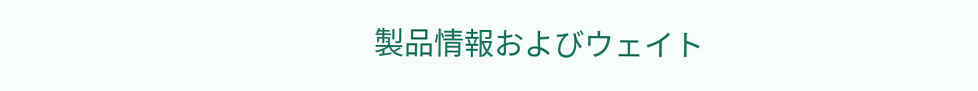製品情報およびウェイト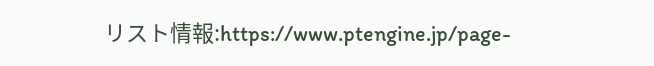リスト情報:https://www.ptengine.jp/page-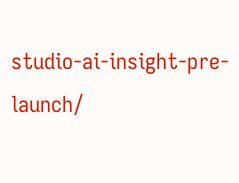studio-ai-insight-pre-launch/